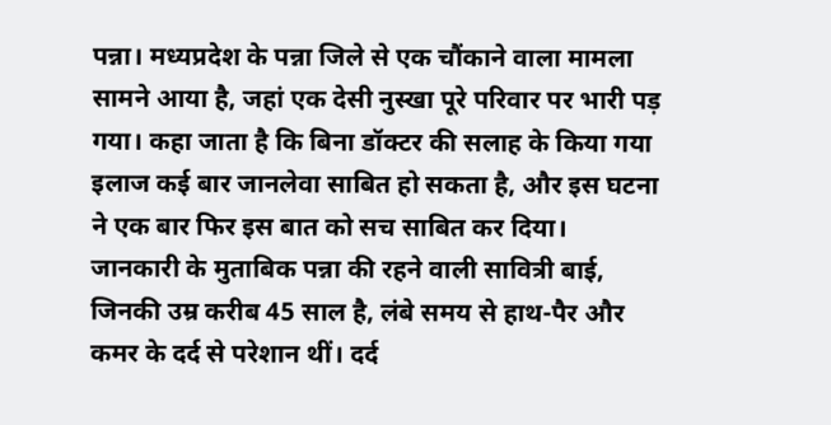पन्ना। मध्यप्रदेश के पन्ना जिले से एक चौंकाने वाला मामला सामने आया है, जहां एक देसी नुस्खा पूरे परिवार पर भारी पड़ गया। कहा जाता है कि बिना डॉक्टर की सलाह के किया गया इलाज कई बार जानलेवा साबित हो सकता है, और इस घटना ने एक बार फिर इस बात को सच साबित कर दिया।
जानकारी के मुताबिक पन्ना की रहने वाली सावित्री बाई, जिनकी उम्र करीब 45 साल है, लंबे समय से हाथ-पैर और कमर के दर्द से परेशान थीं। दर्द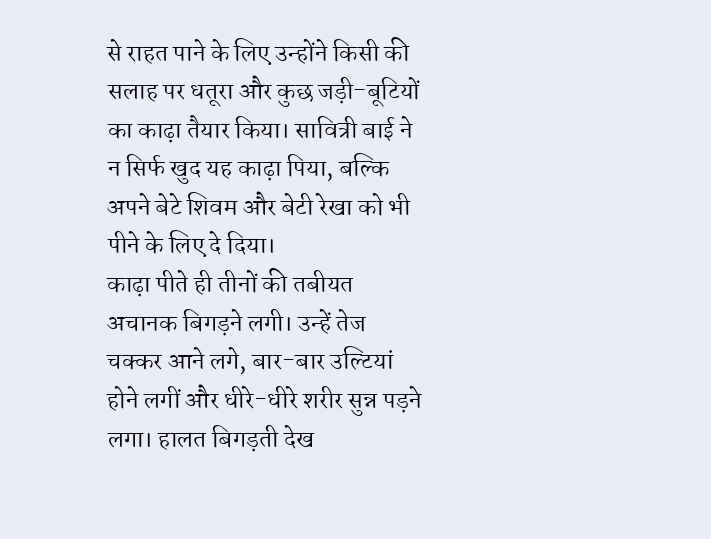से राहत पाने के लिए उन्होंने किसी की सलाह पर धतूरा और कुछ जड़ी-बूटियों का काढ़ा तैयार किया। सावित्री बाई ने न सिर्फ खुद यह काढ़ा पिया, बल्कि अपने बेटे शिवम और बेटी रेखा को भी पीने के लिए दे दिया।
काढ़ा पीते ही तीनों की तबीयत अचानक बिगड़ने लगी। उन्हें तेज चक्कर आने लगे, बार-बार उल्टियां होने लगीं और धीरे-धीरे शरीर सुन्न पड़ने लगा। हालत बिगड़ती देख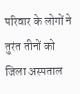परिवार के लोगों ने तुरंत तीनों को जिला अस्पताल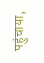पहुंचाया,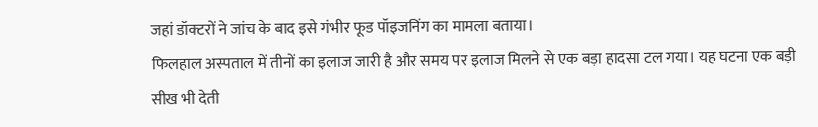जहां डॉक्टरों ने जांच के बाद इसे गंभीर फूड पॉइजनिंग का मामला बताया।
फिलहाल अस्पताल में तीनों का इलाज जारी है और समय पर इलाज मिलने से एक बड़ा हादसा टल गया। यह घटना एक बड़ी सीख भी देती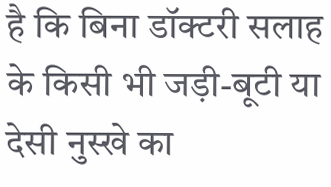है कि बिना डॉक्टरी सलाह के किसी भी जड़ी-बूटी या देसी नुस्खे का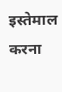इस्तेमाल करना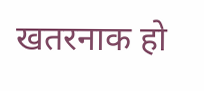खतरनाक हो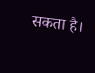सकता है।